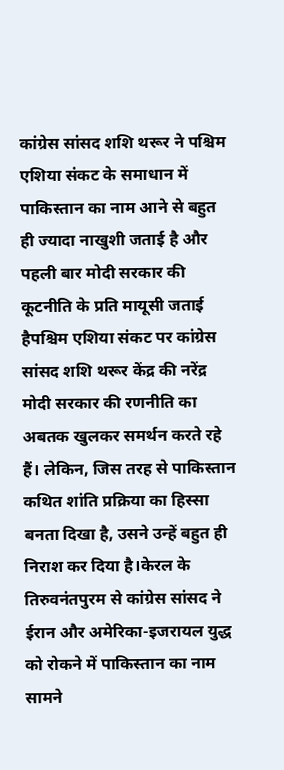कांग्रेस सांसद शशि थरूर ने पश्चिम एशिया संकट के समाधान में पाकिस्तान का नाम आने से बहुत ही ज्यादा नाखुशी जताई है और पहली बार मोदी सरकार की कूटनीति के प्रति मायूसी जताई हैपश्चिम एशिया संकट पर कांग्रेस सांसद शशि थरूर केंद्र की नरेंद्र मोदी सरकार की रणनीति का अबतक खुलकर समर्थन करते रहे हैं। लेकिन, जिस तरह से पाकिस्तान कथित शांति प्रक्रिया का हिस्सा बनता दिखा है, उसने उन्हें बहुत ही निराश कर दिया है।केरल के तिरुवनंतपुरम से कांग्रेस सांसद ने ईरान और अमेरिका-इजरायल युद्ध को रोकने में पाकिस्तान का नाम सामने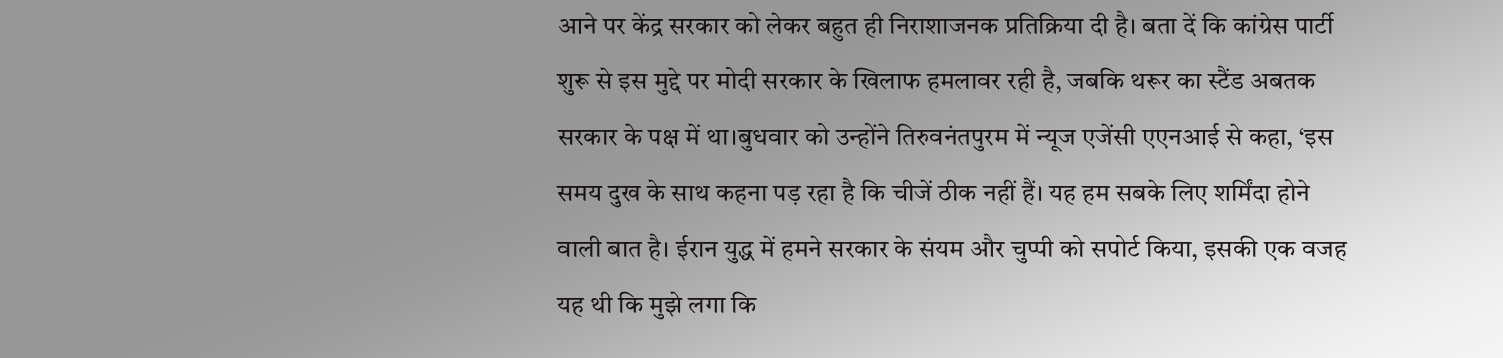आने पर केंद्र सरकार को लेकर बहुत ही निराशाजनक प्रतिक्रिया दी है। बता दें कि कांग्रेस पार्टी शुरू से इस मुद्दे पर मोदी सरकार के खिलाफ हमलावर रही है, जबकि थरूर का स्टैंड अबतक सरकार के पक्ष में था।बुधवार को उन्होंने तिरुवनंतपुरम में न्यूज एजेंसी एएनआई से कहा, ‘इस समय दुख के साथ कहना पड़ रहा है कि चीजें ठीक नहीं हैं। यह हम सबके लिए शर्मिंदा होने वाली बात है। ईरान युद्ध में हमने सरकार के संयम और चुप्पी को सपोर्ट किया, इसकी एक वजह यह थी कि मुझे लगा कि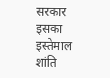सरकार इसका इस्तेमाल शांति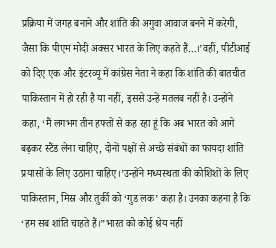प्रक्रिया में जगह बनाने और शांति की अगुवा आवाज बनने में करेगी, जैसा कि पीएम मोदी अक्सर भारत के लिए कहते हैं…।’वहीं, पीटीआई को दिए एक और इंटरव्यू में कांग्रेस नेता ने कहा कि शांति की बातचीत पाकिस्तान में हो रही है या नहीं, इससे उन्हें मतलब नहीं है। उन्होंने कहा, ‘मैं लगभग तीन हफ्तों से कह रहा हूं कि अब भारत को आगे बढ़कर स्टैंड लेना चाहिए, दोनों पक्षों से अच्छे संबंधों का फायदा शांति प्रयासों के लिए उठाना चाहिए।’उन्होंने मध्यस्थता की कोशिशों के लिए पाकिस्तान, मिस्र और तुर्की को ‘गुड लक’ कहा है। उनका कहना है कि ‘हम सब शांति चाहते हैं।”भारत को कोई श्रेय नहीं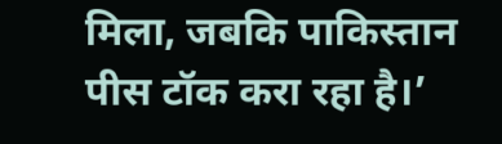मिला, जबकि पाकिस्तान पीस टॉक करा रहा है।’